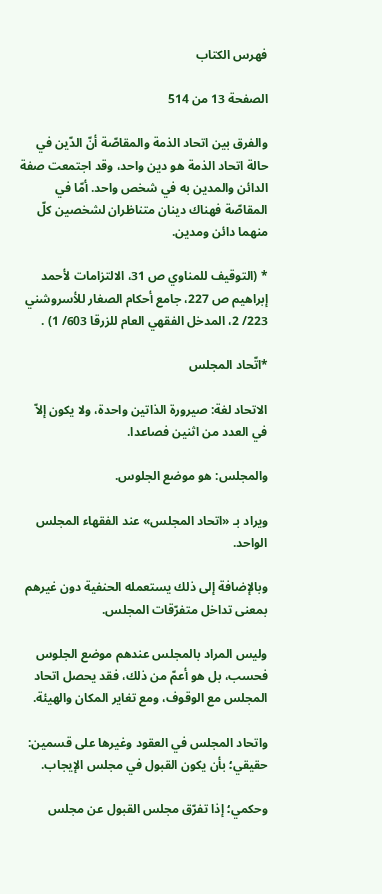فهرس الكتاب

الصفحة 13 من 514

والفرق بين اتحاد الذمة والمقاصّة أنّ الدّين في حالة اتحاد الذمة هو دين واحد، وقد اجتمعت صفة الدائن والمدين به في شخص واحد. أمّا في المقاصّة فهناك دينان متناظران لشخصين كلّ منهما دائن ومدين.

* (التوقيف للمناوي ص 31، الالتزامات لأحمد إبراهيم ص 227، جامع أحكام الصغار للأسروشني 223/ 2، المدخل الفقهي العام للزرقا 603/ 1) .

*اتّحاد المجلس

الاتحاد لغة: صيرورة الذاتين واحدة، ولا يكون إلاّ في العدد من اثنين فصاعدا.

والمجلس: هو موضع الجلوس.

ويراد بـ «اتحاد المجلس» عند الفقهاء المجلس الواحد.

وبالإضافة إلى ذلك يستعمله الحنفية دون غيرهم بمعنى تداخل متفرّقات المجلس.

وليس المراد بالمجلس عندهم موضع الجلوس فحسب، بل هو أعمّ من ذلك، فقد يحصل اتحاد المجلس مع الوقوف، ومع تغاير المكان والهيئة.

واتحاد المجلس في العقود وغيرها على قسمين: حقيقي؛ بأن يكون القبول في مجلس الإيجاب.

وحكمي؛ إذا تفرّق مجلس القبول عن مجلس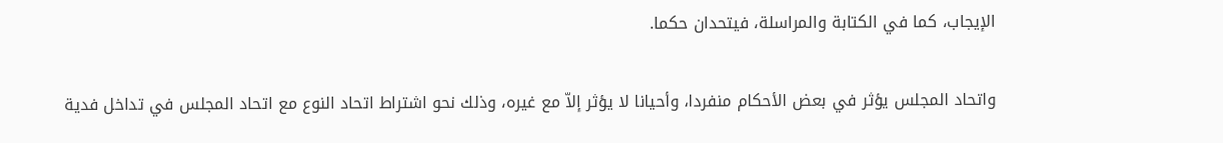الإيجاب، كما في الكتابة والمراسلة، فيتحدان حكما.

واتحاد المجلس يؤثر في بعض الأحكام منفردا، وأحيانا لا يؤثر إلاّ مع غيره، وذلك نحو اشتراط اتحاد النوع مع اتحاد المجلس في تداخل فدية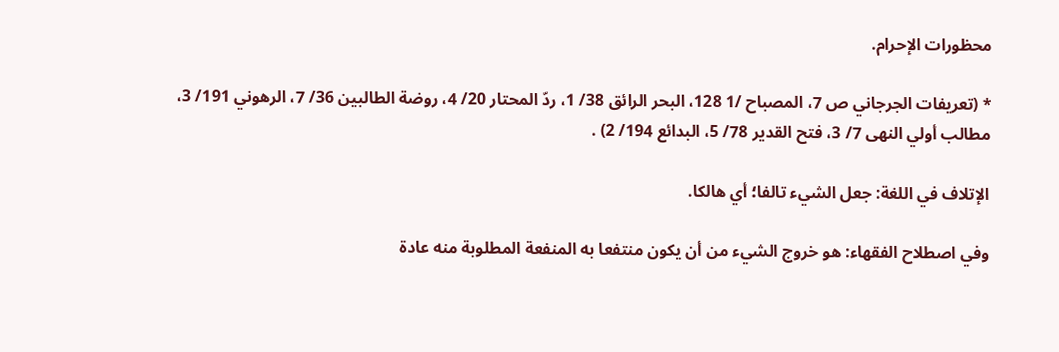محظورات الإحرام.

* (تعريفات الجرجاني ص 7، المصباح /1 128، البحر الرائق 38/ 1، ردّ المحتار 20/ 4، روضة الطالبين 36/ 7، الرهوني 191/ 3، مطالب أولي النهى 7/ 3، فتح القدير 78/ 5، البدائع 194/ 2) .

الإتلاف في اللغة: جعل الشيء تالفا؛ أي هالكا.

وفي اصطلاح الفقهاء: هو خروج الشيء من أن يكون منتفعا به المنفعة المطلوبة منه عادة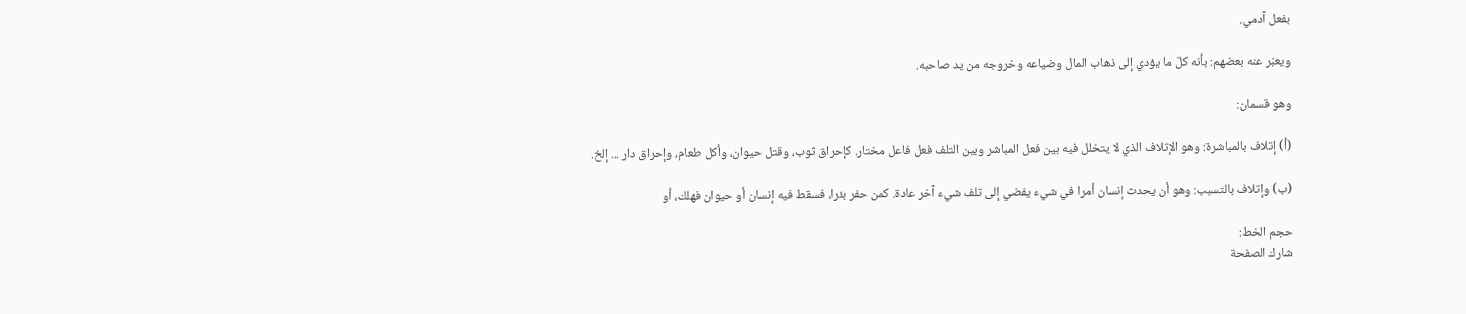بفعل آدمي.

ويعبّر عنه بعضهم: بأنه كلّ ما يؤدي إلى ذهاب المال وضياعه وخروجه من يد صاحبه.

وهو قسمان:

(أ) إتلاف بالمباشرة: وهو الإتلاف الذي لا يتخلل فيه بين فعل المباشر وبين التلف فعل فاعل مختار. كإحراق ثوب، وقتل حيوان، وأكل طعام، وإحراق دار ... إلخ.

(ب) وإتلاف بالتسبب: وهو أن يحدث إنسان أمرا في شيء يفضي إلى تلف شيء آخر عادة. كمن حفر بئرا، فسقط فيه إنسان أو حيوان فهلك، أو

حجم الخط:
شارك الصفحة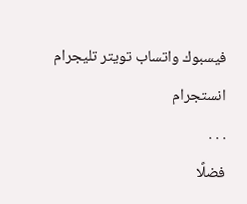فيسبوك واتساب تويتر تليجرام انستجرام
. . .
فضلًا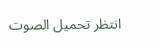انتظر تحميل الصوت